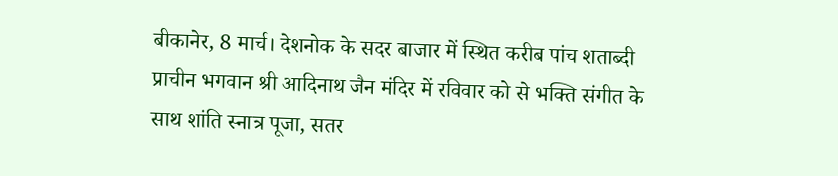बीकानेर, 8 मार्च। देशनोक के सदर बाजार में स्थित करीब पांच शताब्दी प्राचीन भगवान श्री आदिनाथ जैन मंदिर में रविवार को से भक्ति संगीत के साथ शांति स्नात्र पूजा, सतर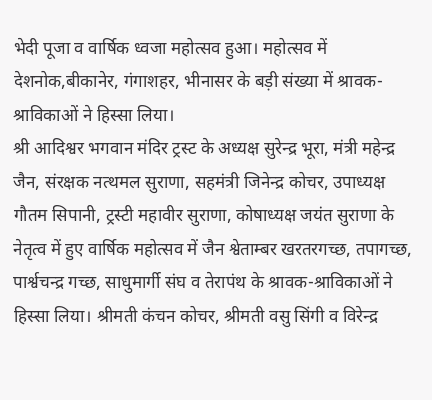भेदी पूजा व वार्षिक ध्वजा महोत्सव हुआ। महोत्सव में देशनोक,बीकानेर, गंगाशहर, भीनासर के बड़ी संख्या में श्रावक-श्राविकाओं ने हिस्सा लिया।
श्री आदिश्वर भगवान मंदिर ट्रस्ट के अध्यक्ष सुरेन्द्र भूरा, मंत्री महेन्द्र जैन, संरक्षक नत्थमल सुराणा, सहमंत्री जिनेन्द्र कोचर, उपाध्यक्ष गौतम सिपानी, ट्रस्टी महावीर सुराणा, कोषाध्यक्ष जयंत सुराणा के नेतृत्व में हुए वार्षिक महोत्सव में जैन श्वेताम्बर खरतरगच्छ, तपागच्छ, पार्श्वचन्द्र गच्छ, साधुमार्गी संघ व तेरापंथ के श्रावक-श्राविकाओं ने हिस्सा लिया। श्रीमती कंचन कोचर, श्रीमती वसु सिंगी व विरेन्द्र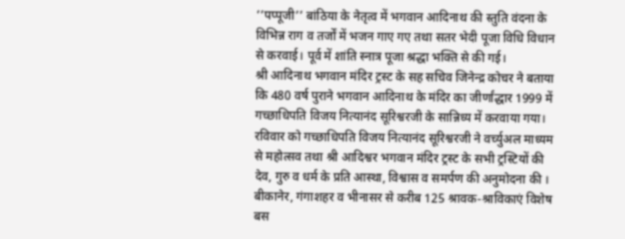’’पप्पूजी’’ बांठिया के नेतृत्व में भगवान आदिनाथ की स्तुति वंदना के विभिन्न राग व तर्जों में भजन गाए गए तथा सतर भेदी पूजा विधि विधान से करवाई। पूर्व में शांति स्नात्र पूजा श्रद्धा भक्ति से की गई।
श्री आदिनाथ भगवान मंदिर ट्रस्ट के सह सचिव जिनेन्द्र कोचर ने बताया कि 480 वर्ष पुराने भगवान आदिनाथ के मंदिर का जीर्णांद्धार 1999 में गच्छाधिपति विजय नित्यानंद सूरिश्वरजी के सान्निध्य में करवाया गया। रविवार को गच्छाधिपति विजय नित्यानंद सूरिश्वरजी ने वर्च्युअल माध्यम से महोत्सव तथा श्री आदिश्वर भगवान मंदिर ट्रस्ट के सभी ट्रस्टियों की देव, गुरु व धर्म के प्रति आस्था, विश्वास व समर्पण की अनुमोदना की ।
बीकानेर, गंगाशहर व भीनासर से करीब 125 श्रावक-श्राविकाएं विशेष बस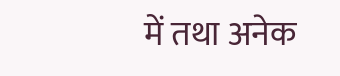में तथा अनेक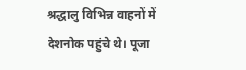श्रद्धालु विभिन्न वाहनों में देशनोक पहुंचे थे। पूजा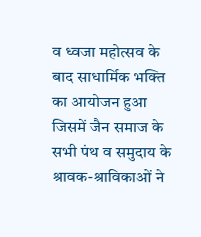व ध्वजा महोत्सव के बाद साधार्मिक भक्ति का आयोजन हुआ जिसमें जैन समाज के सभी पंथ व समुदाय के श्रावक-श्राविकाओं ने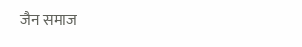जैन समाज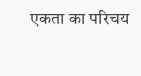एकता का परिचय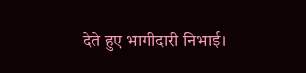देते हुए भागीदारी निभाई।